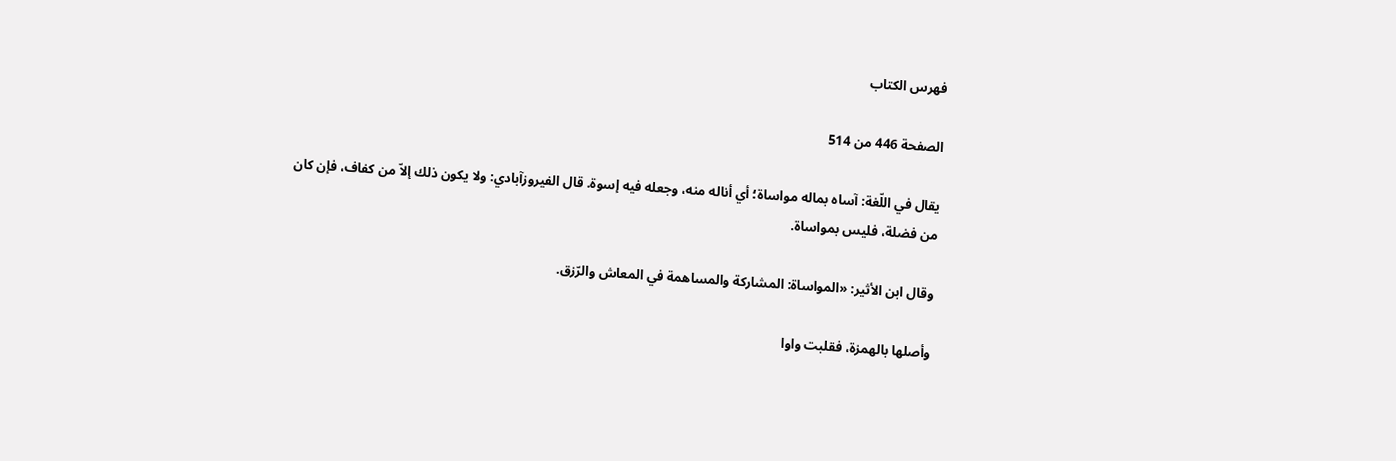فهرس الكتاب

الصفحة 446 من 514

يقال في اللّغة: آساه بماله مواساة؛ أي أناله منه، وجعله فيه إسوة. قال الفيروزآبادي: ولا يكون ذلك إلاّ من كفاف، فإن كان من فضلة، فليس بمواساة.

وقال ابن الأثير: «المواساة: المشاركة والمساهمة في المعاش والرّزق.

وأصلها بالهمزة، فقلبت واوا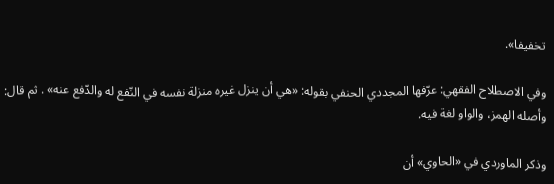تخفيفا».

وفي الاصطلاح الفقهي: عرّفها المجددي الحنفي بقوله: «هي أن ينزل غيره منزلة نفسه في النّفع له والدّفع عنه» . ثم قال: وأصله الهمز، والواو لغة فيه.

وذكر الماوردي في «الحاوي» أن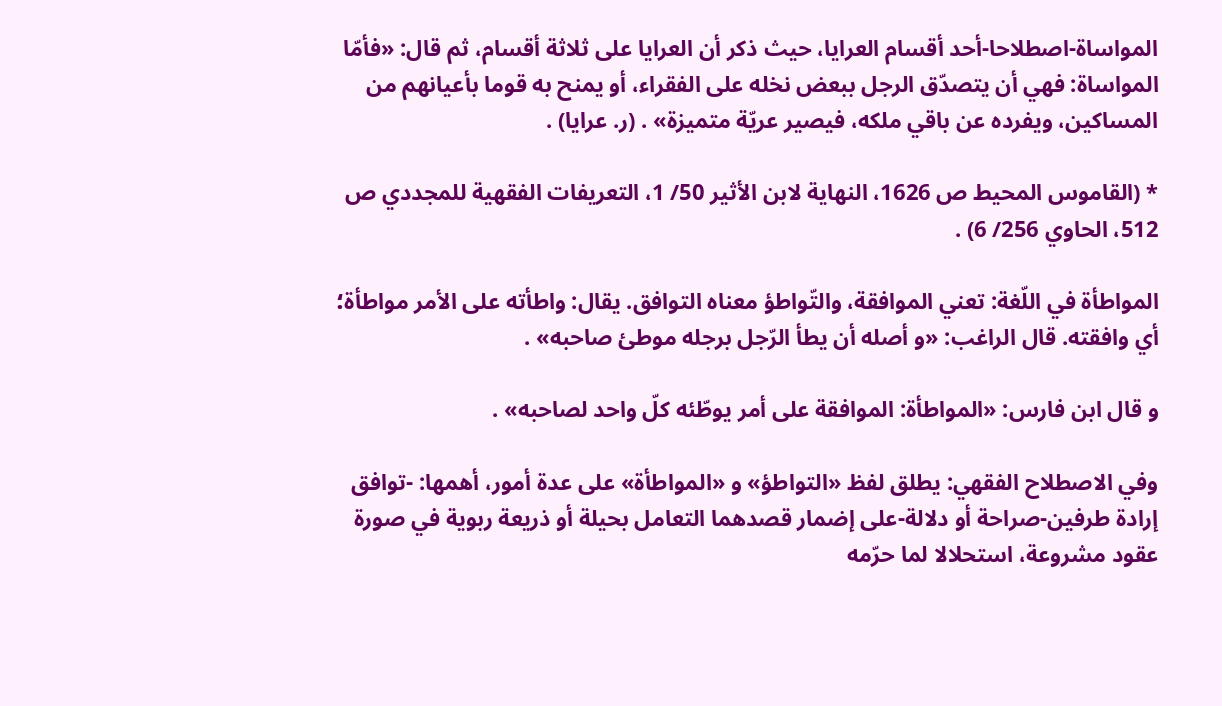المواساة-اصطلاحا-أحد أقسام العرايا، حيث ذكر أن العرايا على ثلاثة أقسام، ثم قال: «فأمّا المواساة: فهي أن يتصدّق الرجل ببعض نخله على الفقراء، أو يمنح به قوما بأعيانهم من المساكين، ويفرده عن باقي ملكه، فيصير عريّة متميزة» . (ر. عرايا) .

* (القاموس المحيط ص 1626، النهاية لابن الأثير 50/ 1، التعريفات الفقهية للمجددي ص 512، الحاوي 256/ 6) .

المواطأة في اللّغة: تعني الموافقة، والتّواطؤ معناه التوافق. يقال: واطأته على الأمر مواطأة؛ أي وافقته. قال الراغب: «و أصله أن يطأ الرّجل برجله موطئ صاحبه» .

و قال ابن فارس: «المواطأة: الموافقة على أمر يوطّئه كلّ واحد لصاحبه» .

وفي الاصطلاح الفقهي: يطلق لفظ «التواطؤ» و «المواطأة» على عدة أمور، أهمها: -توافق إرادة طرفين-صراحة أو دلالة-على إضمار قصدهما التعامل بحيلة أو ذريعة ربوية في صورة عقود مشروعة، استحلالا لما حرّمه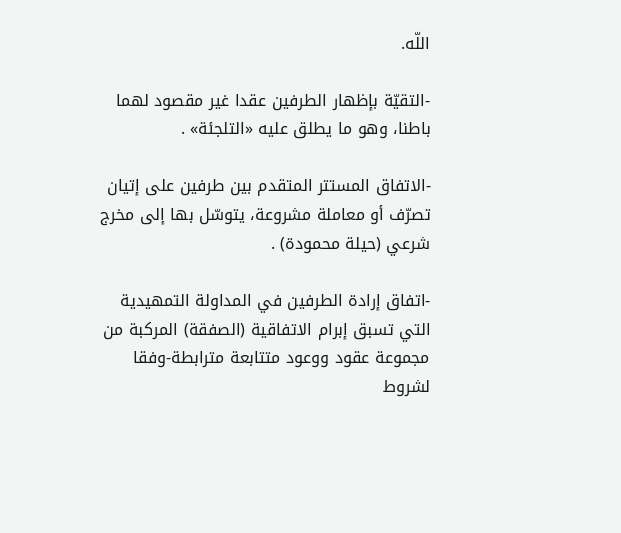اللّه.

-التقيّة بإظهار الطرفين عقدا غير مقصود لهما باطنا، وهو ما يطلق عليه «التلجئة» .

-الاتفاق المستتر المتقدم بين طرفين على إتيان تصرّف أو معاملة مشروعة، يتوسّل بها إلى مخرج شرعي (حيلة محمودة) .

-اتفاق إرادة الطرفين في المداولة التمهيدية التي تسبق إبرام الاتفاقية (الصفقة) المركبة من مجموعة عقود ووعود متتابعة مترابطة-وفقا لشروط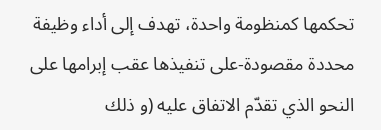تحكمها كمنظومة واحدة، تهدف إلى أداء وظيفة محددة مقصودة-على تنفيذها عقب إبرامها على النحو الذي تقدّم الاتفاق عليه (و ذلك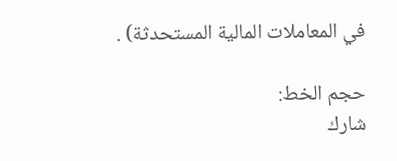في المعاملات المالية المستحدثة) .

حجم الخط:
شارك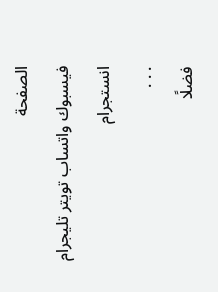الصفحة
فيسبوك واتساب تويتر تليجرام انستجرام
. . .
فضلًا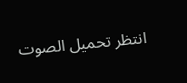انتظر تحميل الصوت